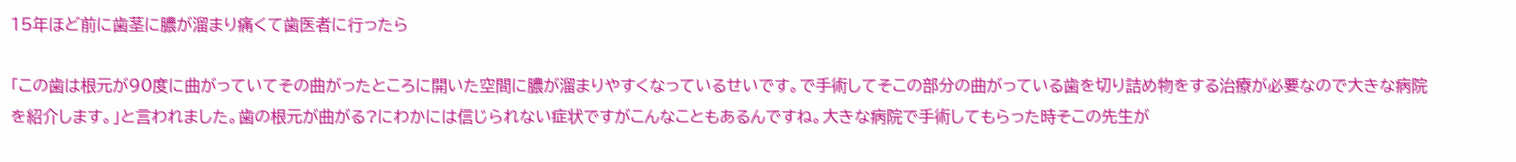15年ほど前に歯茎に膿が溜まり痛くて歯医者に行ったら

「この歯は根元が90度に曲がっていてその曲がったところに開いた空間に膿が溜まりやすくなっているせいです。で手術してそこの部分の曲がっている歯を切り詰め物をする治療が必要なので大きな病院を紹介します。」と言われました。歯の根元が曲がる?にわかには信じられない症状ですがこんなこともあるんですね。大きな病院で手術してもらった時そこの先生が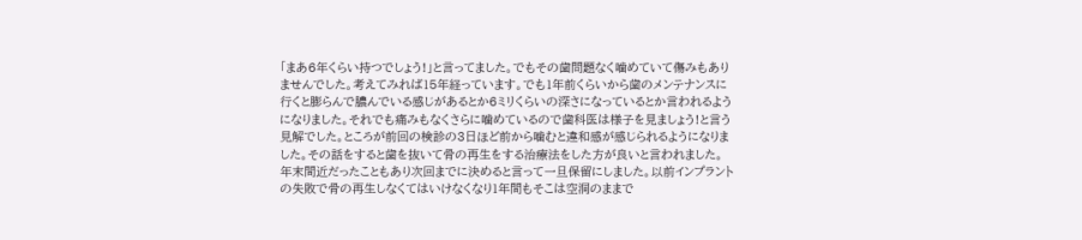「まあ6年くらい持つでしょう!」と言ってました。でもその歯問題なく噛めていて傷みもありませんでした。考えてみれば15年経っています。でも1年前くらいから歯のメンテナンスに行くと膨らんで膿んでいる感じがあるとか6ミリくらいの深さになっているとか言われるようになりました。それでも痛みもなくさらに噛めているので歯科医は様子を見ましょう!と言う見解でした。ところが前回の検診の3日ほど前から噛むと違和感が感じられるようになりました。その話をすると歯を抜いて骨の再生をする治療法をした方が良いと言われました。年末間近だったこともあり次回までに決めると言って一旦保留にしました。以前インプラントの失敗で骨の再生しなくてはいけなくなり1年間もそこは空洞のままで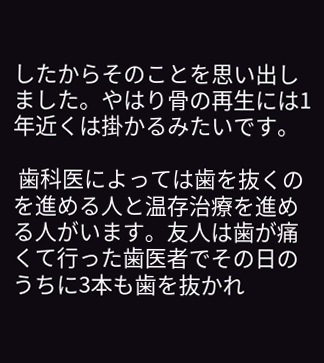したからそのことを思い出しました。やはり骨の再生には1年近くは掛かるみたいです。

 歯科医によっては歯を抜くのを進める人と温存治療を進める人がいます。友人は歯が痛くて行った歯医者でその日のうちに3本も歯を抜かれ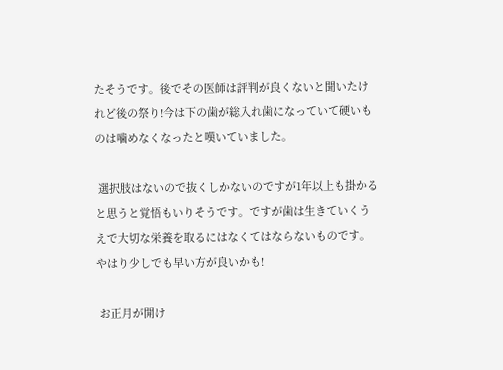たそうです。後でその医師は評判が良くないと聞いたけれど後の祭り!今は下の歯が総入れ歯になっていて硬いものは噛めなくなったと嘆いていました。

 選択肢はないので抜くしかないのですが1年以上も掛かると思うと覚悟もいりそうです。ですが歯は生きていくうえで大切な栄養を取るにはなくてはならないものです。やはり少しでも早い方が良いかも!

 お正月が開け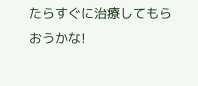たらすぐに治療してもらおうかな!